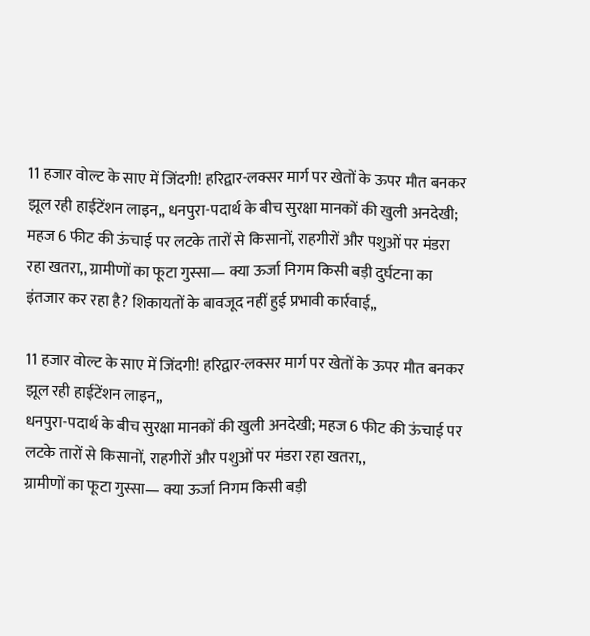11 हजार वोल्ट के साए में जिंदगी! हरिद्वार-लक्सर मार्ग पर खेतों के ऊपर मौत बनकर झूल रही हाईटेंशन लाइन,, धनपुरा-पदार्थ के बीच सुरक्षा मानकों की खुली अनदेखी; महज 6 फीट की ऊंचाई पर लटके तारों से किसानों, राहगीरों और पशुओं पर मंडरा रहा खतरा,, ग्रामीणों का फूटा गुस्सा— क्या ऊर्जा निगम किसी बड़ी दुर्घटना का इंतजार कर रहा है? शिकायतों के बावजूद नहीं हुई प्रभावी कार्रवाई,,

11 हजार वोल्ट के साए में जिंदगी! हरिद्वार-लक्सर मार्ग पर खेतों के ऊपर मौत बनकर झूल रही हाईटेंशन लाइन,,
धनपुरा-पदार्थ के बीच सुरक्षा मानकों की खुली अनदेखी; महज 6 फीट की ऊंचाई पर लटके तारों से किसानों, राहगीरों और पशुओं पर मंडरा रहा खतरा,,
ग्रामीणों का फूटा गुस्सा— क्या ऊर्जा निगम किसी बड़ी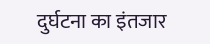दुर्घटना का इंतजार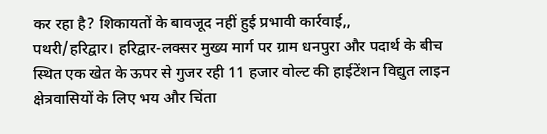कर रहा है? शिकायतों के बावजूद नहीं हुई प्रभावी कार्रवाई,,
पथरी/हरिद्वार। हरिद्वार-लक्सर मुख्य मार्ग पर ग्राम धनपुरा और पदार्थ के बीच स्थित एक खेत के ऊपर से गुजर रही 11 हजार वोल्ट की हाईटेंशन विद्युत लाइन क्षेत्रवासियों के लिए भय और चिंता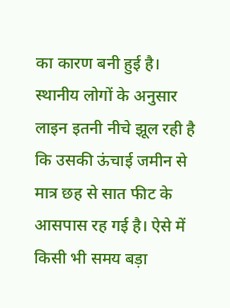का कारण बनी हुई है। स्थानीय लोगों के अनुसार लाइन इतनी नीचे झूल रही है कि उसकी ऊंचाई जमीन से मात्र छह से सात फीट के आसपास रह गई है। ऐसे में किसी भी समय बड़ा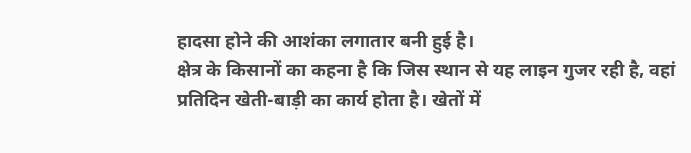हादसा होने की आशंका लगातार बनी हुई है।
क्षेत्र के किसानों का कहना है कि जिस स्थान से यह लाइन गुजर रही है, वहां प्रतिदिन खेती-बाड़ी का कार्य होता है। खेतों में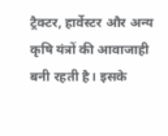ट्रैक्टर, हार्वेस्टर और अन्य कृषि यंत्रों की आवाजाही बनी रहती है। इसके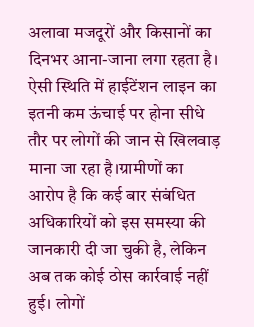अलावा मजदूरों और किसानों का दिनभर आना-जाना लगा रहता है। ऐसी स्थिति में हाईटेंशन लाइन का इतनी कम ऊंचाई पर होना सीधे तौर पर लोगों की जान से खिलवाड़ माना जा रहा है।ग्रामीणों का आरोप है कि कई बार संबंधित अधिकारियों को इस समस्या की जानकारी दी जा चुकी है, लेकिन अब तक कोई ठोस कार्रवाई नहीं हुई। लोगों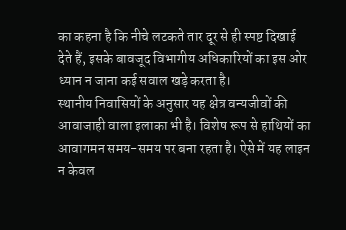का कहना है कि नीचे लटकते तार दूर से ही स्पष्ट दिखाई देते हैं, इसके बावजूद विभागीय अधिकारियों का इस ओर ध्यान न जाना कई सवाल खड़े करता है।
स्थानीय निवासियों के अनुसार यह क्षेत्र वन्यजीवों की आवाजाही वाला इलाका भी है। विशेष रूप से हाथियों का आवागमन समय-समय पर बना रहता है। ऐसे में यह लाइन न केवल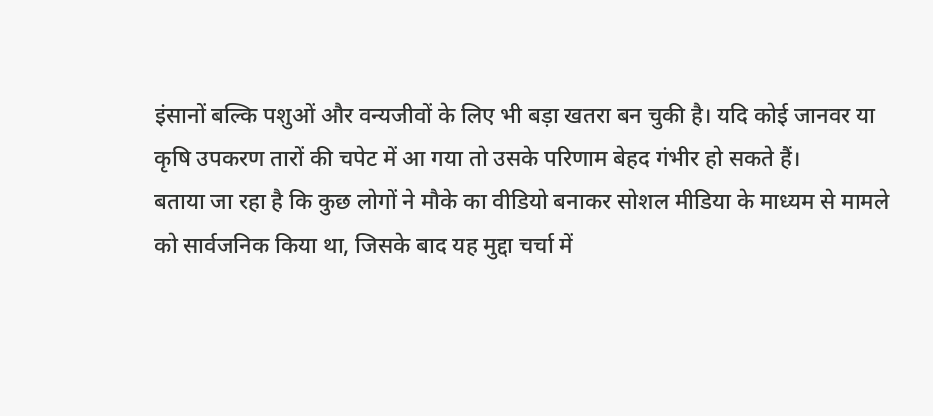इंसानों बल्कि पशुओं और वन्यजीवों के लिए भी बड़ा खतरा बन चुकी है। यदि कोई जानवर या कृषि उपकरण तारों की चपेट में आ गया तो उसके परिणाम बेहद गंभीर हो सकते हैं।
बताया जा रहा है कि कुछ लोगों ने मौके का वीडियो बनाकर सोशल मीडिया के माध्यम से मामले को सार्वजनिक किया था, जिसके बाद यह मुद्दा चर्चा में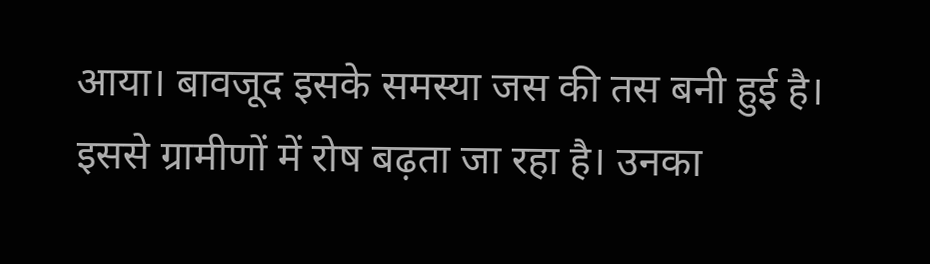आया। बावजूद इसके समस्या जस की तस बनी हुई है। इससे ग्रामीणों में रोष बढ़ता जा रहा है। उनका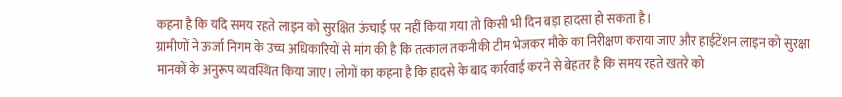कहना है कि यदि समय रहते लाइन को सुरक्षित ऊंचाई पर नहीं किया गया तो किसी भी दिन बड़ा हादसा हो सकता है।
ग्रामीणों ने ऊर्जा निगम के उच्च अधिकारियों से मांग की है कि तत्काल तकनीकी टीम भेजकर मौके का निरीक्षण कराया जाए और हाईटेंशन लाइन को सुरक्षा मानकों के अनुरूप व्यवस्थित किया जाए। लोगों का कहना है कि हादसे के बाद कार्रवाई करने से बेहतर है कि समय रहते खतरे को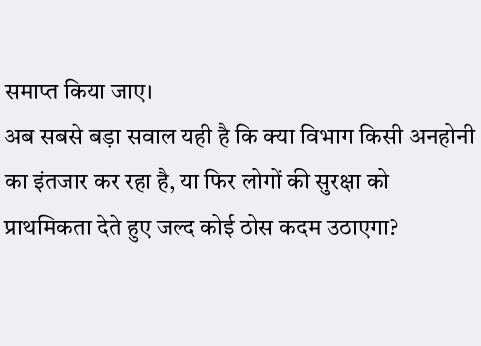समाप्त किया जाए।
अब सबसे बड़ा सवाल यही है कि क्या विभाग किसी अनहोनी का इंतजार कर रहा है, या फिर लोगों की सुरक्षा को प्राथमिकता देते हुए जल्द कोई ठोस कदम उठाएगा?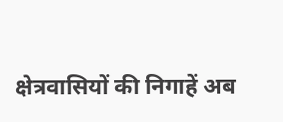क्षेत्रवासियों की निगाहें अब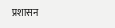प्रशासन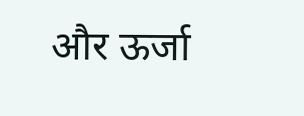और ऊर्जा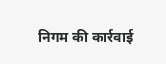निगम की कार्रवाई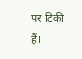पर टिकी हैं।